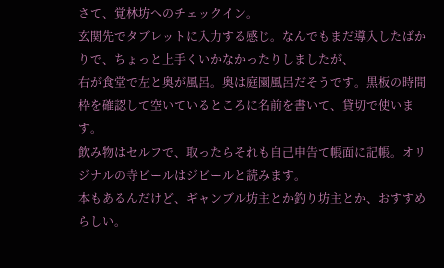さて、覚林坊へのチェックイン。
玄関先でタブレットに入力する感じ。なんでもまだ導入したばかりで、ちょっと上手くいかなかったりしましたが、
右が食堂で左と奥が風呂。奥は庭園風呂だそうです。黒板の時間枠を確認して空いているところに名前を書いて、貸切で使います。
飲み物はセルフで、取ったらそれも自己申告て帳面に記帳。オリジナルの寺ビールはジビールと読みます。
本もあるんだけど、ギャンブル坊主とか釣り坊主とか、おすすめらしい。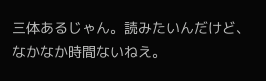三体あるじゃん。読みたいんだけど、なかなか時間ないねえ。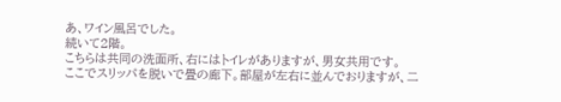あ、ワイン風呂でした。
続いて2階。
こちらは共同の洗面所、右にはトイレがありますが、男女共用です。
ここでスリッパを脱いで畳の廊下。部屋が左右に並んでおりますが、二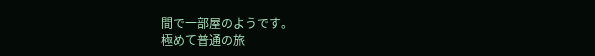間で一部屋のようです。
極めて普通の旅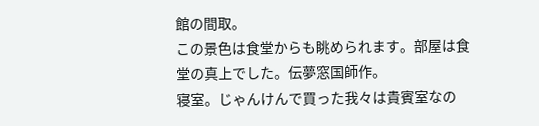館の間取。
この景色は食堂からも眺められます。部屋は食堂の真上でした。伝夢窓国師作。
寝室。じゃんけんで買った我々は貴賓室なの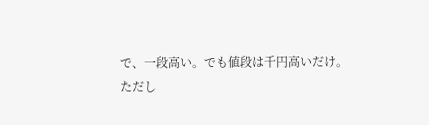で、一段高い。でも値段は千円高いだけ。
ただし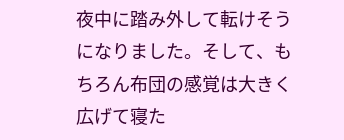夜中に踏み外して転けそうになりました。そして、もちろん布団の感覚は大きく広げて寝た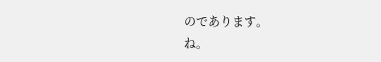のであります。
ね。